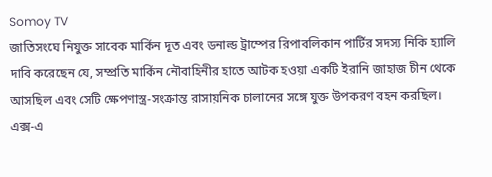Somoy TV
জাতিসংঘে নিযুক্ত সাবেক মার্কিন দূত এবং ডনাল্ড ট্রাম্পের রিপাবলিকান পার্টির সদস্য নিকি হ্যালি দাবি করেছেন যে, সম্প্রতি মার্কিন নৌবাহিনীর হাতে আটক হওয়া একটি ইরানি জাহাজ চীন থেকে আসছিল এবং সেটি ক্ষেপণাস্ত্র-সংক্রান্ত রাসায়নিক চালানের সঙ্গে যুক্ত উপকরণ বহন করছিল। এক্স-এ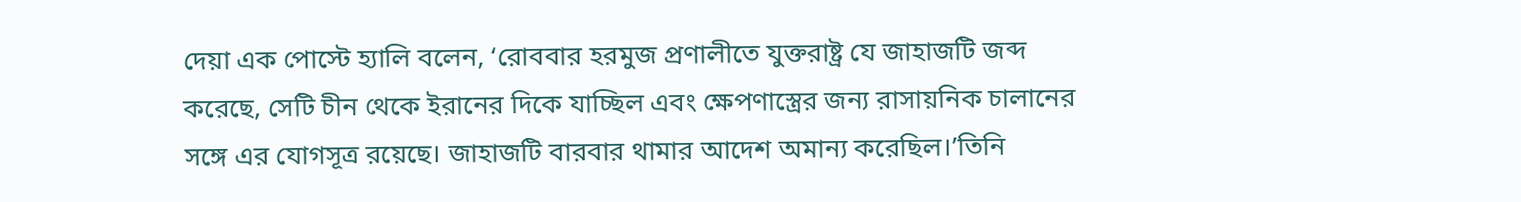দেয়া এক পোস্টে হ্যালি বলেন, ‘রোববার হরমুজ প্রণালীতে যুক্তরাষ্ট্র যে জাহাজটি জব্দ করেছে, সেটি চীন থেকে ইরানের দিকে যাচ্ছিল এবং ক্ষেপণাস্ত্রের জন্য রাসায়নিক চালানের সঙ্গে এর যোগসূত্র রয়েছে। জাহাজটি বারবার থামার আদেশ অমান্য করেছিল।’তিনি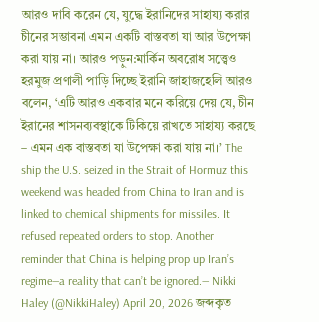আরও দাবি করেন যে, যুদ্ধে ইরানিদের সাহায্য করার চীনের সম্ভাবনা এমন একটি বাস্তবতা যা আর উপেক্ষা করা যায় না। আরও পড়ুন:মার্কিন অবরোধ সত্ত্বেও হরমুজ প্রণালী পাড়ি দিচ্ছে ইরানি জাহাজহেলি আরও বলেন, ‘এটি আরও একবার মনে করিয়ে দেয় যে, চীন ইরানের শাসনব্যবস্থাকে টিকিয়ে রাখতে সাহায্য করছে – এমন এক বাস্তবতা যা উপেক্ষা করা যায় না।’ The ship the U.S. seized in the Strait of Hormuz this weekend was headed from China to Iran and is linked to chemical shipments for missiles. It refused repeated orders to stop. Another reminder that China is helping prop up Iran’s regime—a reality that can’t be ignored.— Nikki Haley (@NikkiHaley) April 20, 2026 জব্দকৃত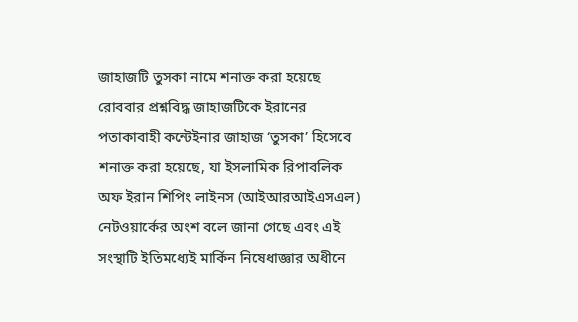জাহাজটি তুসকা নামে শনাক্ত করা হয়েছে রোববার প্রশ্নবিদ্ধ জাহাজটিকে ইরানের পতাকাবাহী কন্টেইনার জাহাজ ‘তুসকা’ হিসেবে শনাক্ত করা হয়েছে, যা ইসলামিক রিপাবলিক অফ ইরান শিপিং লাইনস (আইআরআইএসএল) নেটওয়ার্কের অংশ বলে জানা গেছে এবং এই সংস্থাটি ইতিমধ্যেই মার্কিন নিষেধাজ্ঞার অধীনে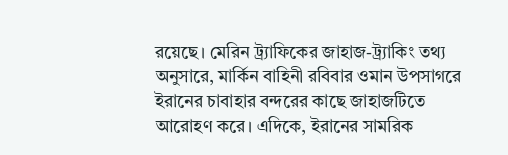রয়েছে। মেরিন ট্র্যাফিকের জাহাজ-ট্র্যাকিং তথ্য অনুসারে, মার্কিন বাহিনী রবিবার ওমান উপসাগরে ইরানের চাবাহার বন্দরের কাছে জাহাজটিতে আরোহণ করে। এদিকে, ইরানের সামরিক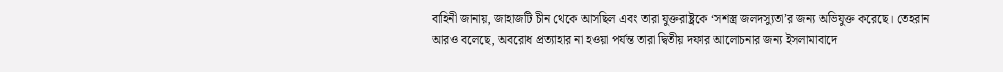বাহিনী জানায়, জাহাজটি চীন থেকে আসছিল এবং তারা যুক্তরাষ্ট্রকে ‘সশস্ত্র জলদস্যুতা’র জন্য অভিযুক্ত করেছে। তেহরান আরও বলেছে, অবরোধ প্রত্যাহার না হওয়া পর্যন্ত তারা দ্বিতীয় দফার আলোচনার জন্য ইসলামাবাদে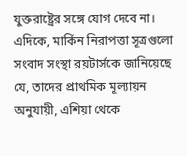যুক্তরাষ্ট্রের সঙ্গে যোগ দেবে না। এদিকে, মার্কিন নিরাপত্তা সূত্রগুলো সংবাদ সংস্থা রয়টার্সকে জানিয়েছে যে, তাদের প্রাথমিক মূল্যায়ন অনুযায়ী, এশিয়া থেকে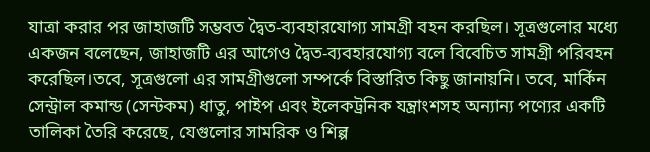যাত্রা করার পর জাহাজটি সম্ভবত দ্বৈত-ব্যবহারযোগ্য সামগ্রী বহন করছিল। সূত্রগুলোর মধ্যে একজন বলেছেন, জাহাজটি এর আগেও দ্বৈত-ব্যবহারযোগ্য বলে বিবেচিত সামগ্রী পরিবহন করেছিল।তবে, সূত্রগুলো এর সামগ্রীগুলো সম্পর্কে বিস্তারিত কিছু জানায়নি। তবে, মার্কিন সেন্ট্রাল কমান্ড (সেন্টকম) ধাতু, পাইপ এবং ইলেকট্রনিক যন্ত্রাংশসহ অন্যান্য পণ্যের একটি তালিকা তৈরি করেছে, যেগুলোর সামরিক ও শিল্প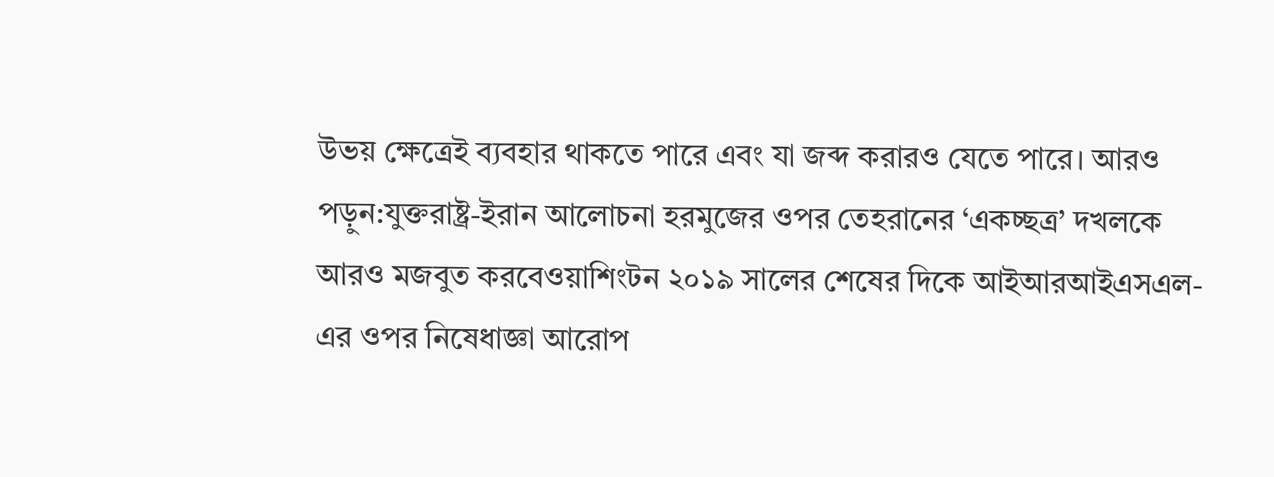উভয় ক্ষেত্রেই ব্যবহার থাকতে পারে এবং যা জব্দ করারও যেতে পারে। আরও পড়ুন:যুক্তরাষ্ট্র-ইরান আলোচনা হরমুজের ওপর তেহরানের ‘একচ্ছত্র’ দখলকে আরও মজবুত করবেওয়াশিংটন ২০১৯ সালের শেষের দিকে আইআরআইএসএল-এর ওপর নিষেধাজ্ঞা আরোপ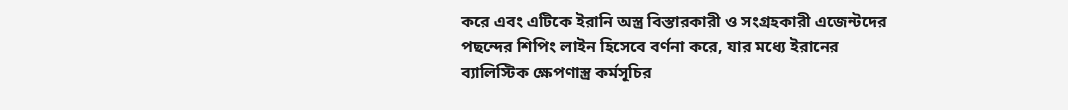করে এবং এটিকে ইরানি অস্ত্র বিস্তারকারী ও সংগ্রহকারী এজেন্টদের পছন্দের শিপিং লাইন হিসেবে বর্ণনা করে, যার মধ্যে ইরানের ব্যালিস্টিক ক্ষেপণাস্ত্র কর্মসূচির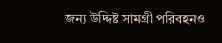জন্য উদ্দিষ্ট সামগ্রী পরিবহনও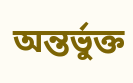অন্তর্ভুক্ত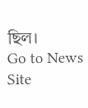ছিল।
Go to News Site